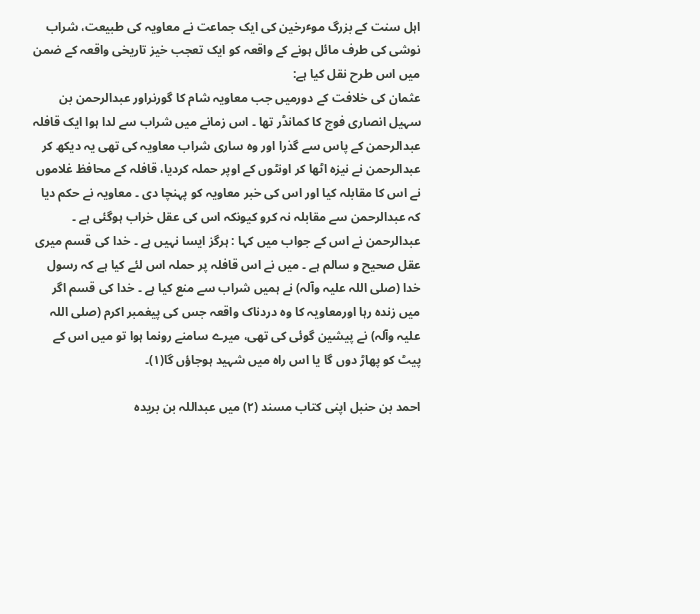اہل سنت کے بزرگ موٴرخین کی ایک جماعت نے معاویہ کی طبیعت، شراب نوشی کی طرف مائل ہونے کے واقعہ کو ایک تعجب خیز تاریخی واقعہ کے ضمن میں اس طرح نقل کیا ہے:
عثمان کی خلافت کے دورمیں جب معاویہ شام کا گورنراور عبدالرحمن بن سہیل انصاری فوج کا کمانڈر تھا ۔ اس زمانے میں شراب سے لدا ہوا ایک قافلہ عبدالرحمن کے پاس سے گذرا اور وہ ساری شراب معاویہ کی تھی یہ دیکھ کر عبدالرحمن نے نیزہ اٹھا کر اونٹوں کے اوپر حملہ کردیا، قافلہ کے محافظ غلاموں نے اس کا مقابلہ کیا اور اس کی خبر معاویہ کو پہنچا دی ۔ معاویہ نے حکم دیا کہ عبدالرحمن سے مقابلہ نہ کرو کیونکہ اس کی عقل خراب ہوگئی ہے ۔ عبدالرحمن نے اس کے جواب میں کہا : ہرگز ایسا نہیں ہے ۔ خدا کی قسم میری عقل صحیح و سالم ہے ۔ میں نے اس قافلہ پر حملہ اس لئے کیا ہے کہ رسول خدا (صلی اللہ علیہ وآلہ) نے ہمیں شراب سے منع کیا ہے ۔ خدا کی قسم اگر میں زندہ رہا اورمعاویہ کا وہ دردناک واقعہ جس کی پیغمبر اکرم (صلی اللہ علیہ وآلہ) نے پیشین گوئی کی تھی، میرے سامنے رونما ہوا تو میں اس کے پیٹ کو پھاڑ دوں گا یا اس راہ میں شہید ہوجاؤں گا(۱)۔

احمد بن حنبل اپنی کتاب مسند (۲) میں عبداللہ بن بریدہ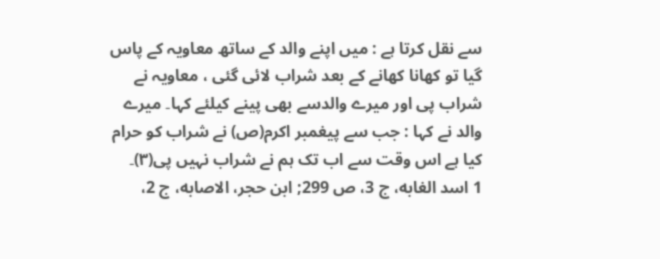سے نقل کرتا ہے : میں اپنے والد کے ساتھ معاویہ کے پاس گیا تو کھانا کھانے کے بعد شراب لائی گئی ، معاویہ نے شراب پی اور میرے والدسے بھی پینے کیلئے کہا۔ میرے والد نے کہا : جب سے پیغمبر اکرم(ص) نے شراب کو حرام کیا ہے اس وقت سے اب تک ہم نے شراب نہیں پی(۳)۔
1 اسد الغابه، ج 3، ص 299; ابن حجر، الاصابه، ج 2،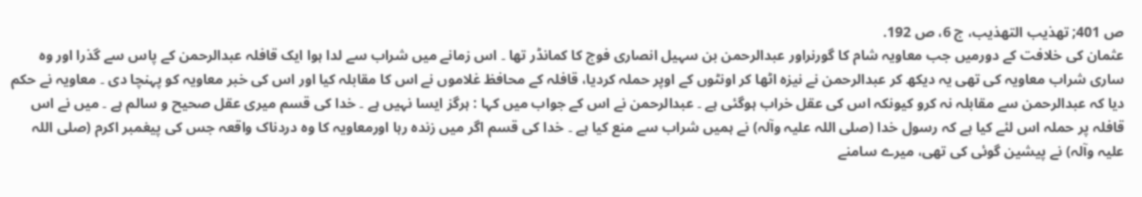ص 401; تهذیب التهذیب، ج 6، ص 192.
عثمان کی خلافت کے دورمیں جب معاویہ شام کا گورنراور عبدالرحمن بن سہیل انصاری فوج کا کمانڈر تھا ۔ اس زمانے میں شراب سے لدا ہوا ایک قافلہ عبدالرحمن کے پاس سے گذرا اور وہ ساری شراب معاویہ کی تھی یہ دیکھ کر عبدالرحمن نے نیزہ اٹھا کر اونٹوں کے اوپر حملہ کردیا، قافلہ کے محافظ غلاموں نے اس کا مقابلہ کیا اور اس کی خبر معاویہ کو پہنچا دی ۔ معاویہ نے حکم دیا کہ عبدالرحمن سے مقابلہ نہ کرو کیونکہ اس کی عقل خراب ہوگئی ہے ۔ عبدالرحمن نے اس کے جواب میں کہا : ہرگز ایسا نہیں ہے ۔ خدا کی قسم میری عقل صحیح و سالم ہے ۔ میں نے اس قافلہ پر حملہ اس لئے کیا ہے کہ رسول خدا (صلی اللہ علیہ وآلہ) نے ہمیں شراب سے منع کیا ہے ۔ خدا کی قسم اگر میں زندہ رہا اورمعاویہ کا وہ دردناک واقعہ جس کی پیغمبر اکرم (صلی اللہ علیہ وآلہ) نے پیشین گوئی کی تھی، میرے سامنے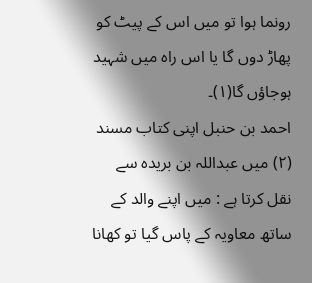رونما ہوا تو میں اس کے پیٹ کو پھاڑ دوں گا یا اس راہ میں شہید ہوجاؤں گا(۱)۔
احمد بن حنبل اپنی کتاب مسند (۲) میں عبداللہ بن بریدہ سے نقل کرتا ہے : میں اپنے والد کے ساتھ معاویہ کے پاس گیا تو کھانا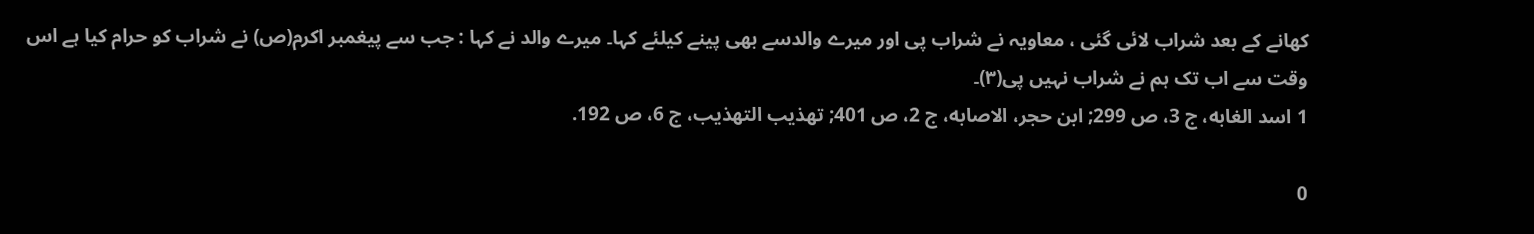کھانے کے بعد شراب لائی گئی ، معاویہ نے شراب پی اور میرے والدسے بھی پینے کیلئے کہا۔ میرے والد نے کہا : جب سے پیغمبر اکرم(ص) نے شراب کو حرام کیا ہے اس وقت سے اب تک ہم نے شراب نہیں پی(۳)۔
1 اسد الغابه، ج 3، ص 299; ابن حجر، الاصابه، ج 2، ص 401; تهذیب التهذیب، ج 6، ص 192.

0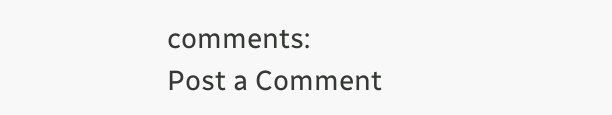comments:
Post a Comment